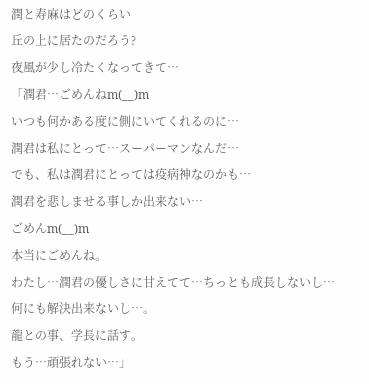潤と寿麻はどのくらい
丘の上に居たのだろう?
夜風が少し冷たくなってきて…
「潤君…ごめんねm(__)m
いつも何かある度に側にいてくれるのに…
潤君は私にとって…スーパーマンなんだ…
でも、私は潤君にとっては疫病神なのかも…
潤君を悲しませる事しか出来ない…
ごめんm(__)m
本当にごめんね。
わたし…潤君の優しさに甘えてて…ちっとも成長しないし…何にも解決出来ないし…。
龍との事、学長に話す。
もう…頑張れない…」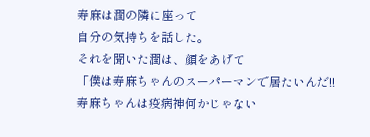寿麻は潤の隣に座って
自分の気持ちを話した。
それを聞いた潤は、顔をあげて
「僕は寿麻ちゃんのスーパーマンで居たいんだ!!
寿麻ちゃんは疫病神何かじゃない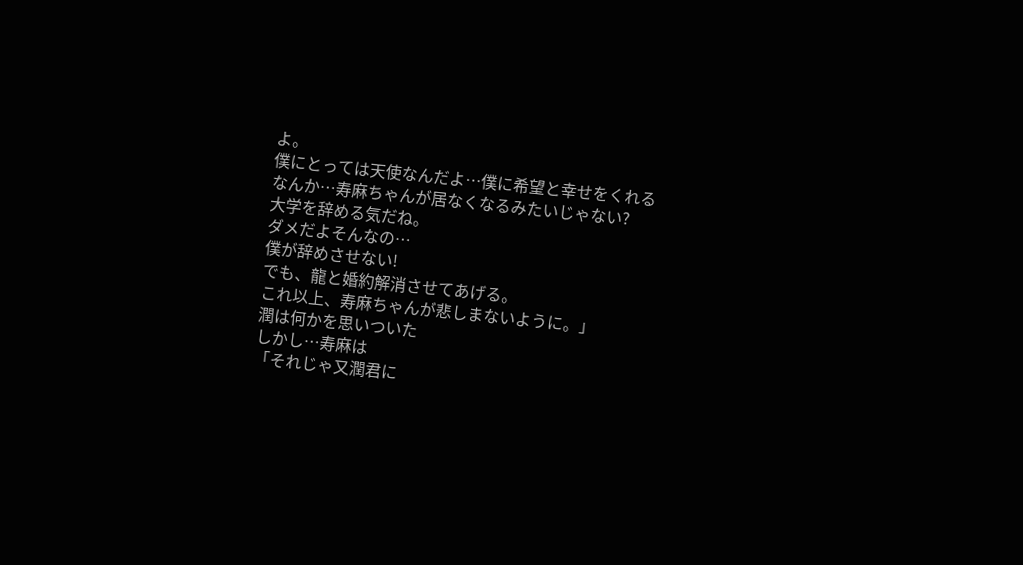よ。
僕にとっては天使なんだよ…僕に希望と幸せをくれる
なんか…寿麻ちゃんが居なくなるみたいじゃない?
大学を辞める気だね。
ダメだよそんなの…
僕が辞めさせない!
でも、龍と婚約解消させてあげる。
これ以上、寿麻ちゃんが悲しまないように。」
潤は何かを思いついた
しかし…寿麻は
「それじゃ又潤君に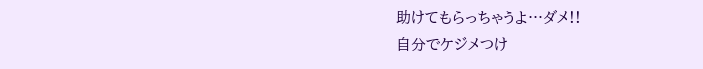助けてもらっちゃうよ…ダメ!!
自分でケジメつけ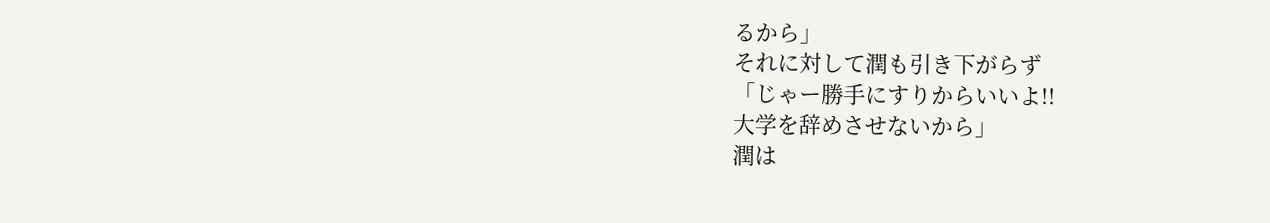るから」
それに対して潤も引き下がらず
「じゃー勝手にすりからいいよ!!
大学を辞めさせないから」
潤は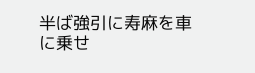半ば強引に寿麻を車に乗せ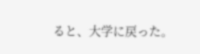ると、大学に戻った。